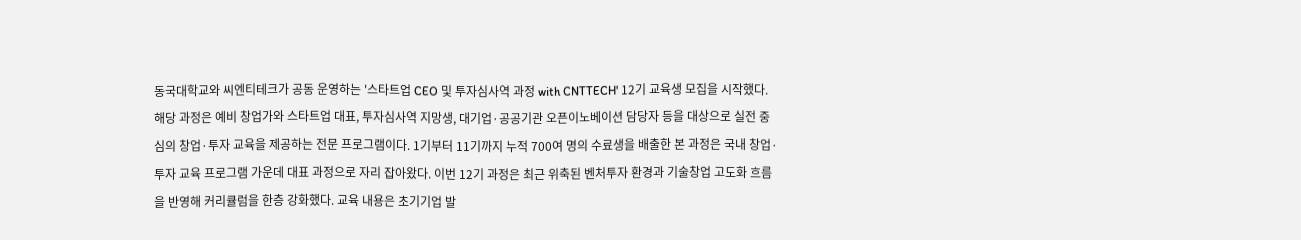동국대학교와 씨엔티테크가 공동 운영하는 '스타트업 CEO 및 투자심사역 과정 with CNTTECH' 12기 교육생 모집을 시작했다. 해당 과정은 예비 창업가와 스타트업 대표, 투자심사역 지망생, 대기업·공공기관 오픈이노베이션 담당자 등을 대상으로 실전 중심의 창업·투자 교육을 제공하는 전문 프로그램이다. 1기부터 11기까지 누적 700여 명의 수료생을 배출한 본 과정은 국내 창업·투자 교육 프로그램 가운데 대표 과정으로 자리 잡아왔다. 이번 12기 과정은 최근 위축된 벤처투자 환경과 기술창업 고도화 흐름을 반영해 커리큘럼을 한층 강화했다. 교육 내용은 초기기업 발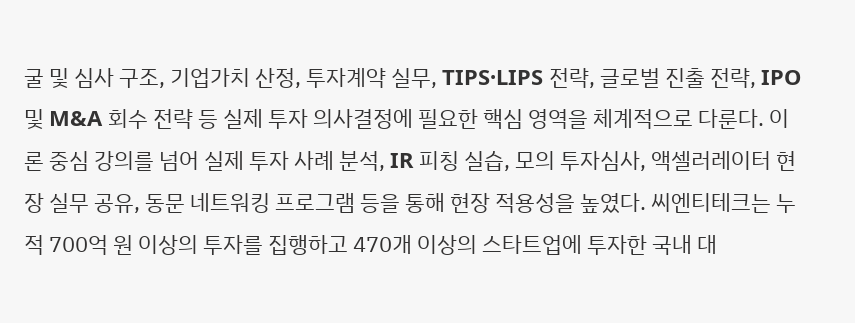굴 및 심사 구조, 기업가치 산정, 투자계약 실무, TIPS·LIPS 전략, 글로벌 진출 전략, IPO 및 M&A 회수 전략 등 실제 투자 의사결정에 필요한 핵심 영역을 체계적으로 다룬다. 이론 중심 강의를 넘어 실제 투자 사례 분석, IR 피칭 실습, 모의 투자심사, 액셀러레이터 현장 실무 공유, 동문 네트워킹 프로그램 등을 통해 현장 적용성을 높였다. 씨엔티테크는 누적 700억 원 이상의 투자를 집행하고 470개 이상의 스타트업에 투자한 국내 대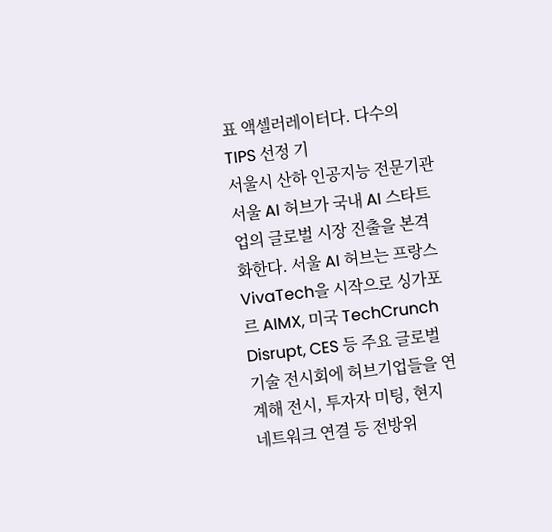표 액셀러레이터다. 다수의 TIPS 선정 기
서울시 산하 인공지능 전문기관 서울 AI 허브가 국내 AI 스타트업의 글로벌 시장 진출을 본격화한다. 서울 AI 허브는 프랑스 VivaTech을 시작으로 싱가포르 AIMX, 미국 TechCrunch Disrupt, CES 등 주요 글로벌 기술 전시회에 허브기업들을 연계해 전시, 투자자 미팅, 현지 네트워크 연결 등 전방위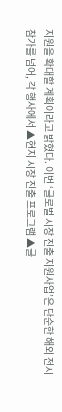지원을 확대할 계획이라고 밝혔다. 이번 ‘글로벌 시장 진출 지원사업’은 단순한 해외 전시 참가를 넘어, 각 행사에서 ▲현지 시장 진출 프로그램 ▲글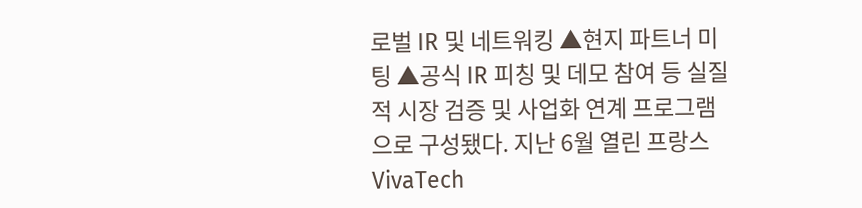로벌 IR 및 네트워킹 ▲현지 파트너 미팅 ▲공식 IR 피칭 및 데모 참여 등 실질적 시장 검증 및 사업화 연계 프로그램으로 구성됐다. 지난 6월 열린 프랑스 VivaTech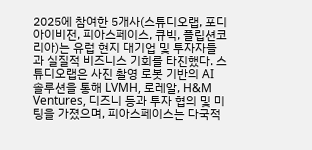2025에 참여한 5개사(스튜디오랩, 포디아이비전, 피아스페이스, 큐빅, 플립션코리아)는 유럽 현지 대기업 및 투자자들과 실질적 비즈니스 기회를 타진했다. 스튜디오랩은 사진 촬영 로봇 기반의 AI 솔루션을 통해 LVMH, 로레알, H&M Ventures, 디즈니 등과 투자 협의 및 미팅을 가졌으며, 피아스페이스는 다국적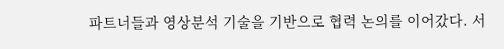파트너들과 영상분석 기술을 기반으로 협력 논의를 이어갔다. 서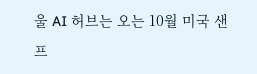울 AI 허브는 오는 10월 미국 샌프